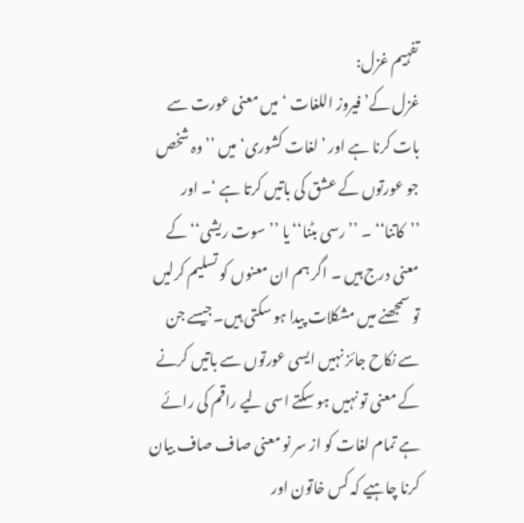تفہیم غزل:
غزل کے’ فیروز اللغات ‘میں معنی عورت سے بات کرنا ہے اور ’لغات کشوری‘ میں ’’ وہ شخص جو عورتوں کے عشق کی باتیں کرتا ہے ‘۔ اور ’’کاتنا‘‘ ۔ ’’رسی بٹنا‘‘ یا ’’سوت ریشی‘‘ کے معنی درج ہیں ۔ اگر ہم ان معنوں کو تسلیم کرلیں تو سمجھنے میں مشکلات پیدا ہو سکتی ہیں۔جیسے جن سے نکاح جائز نہیں ایسی عورتوں سے باتیں کرنے کے معنی تو نہیں ہو سکتے اسی لیے راقم کی رائے ہے تمام لغات کو از سر نو معنی صاف صاف بیان کرنا چاہیے کہ کس خاتون اور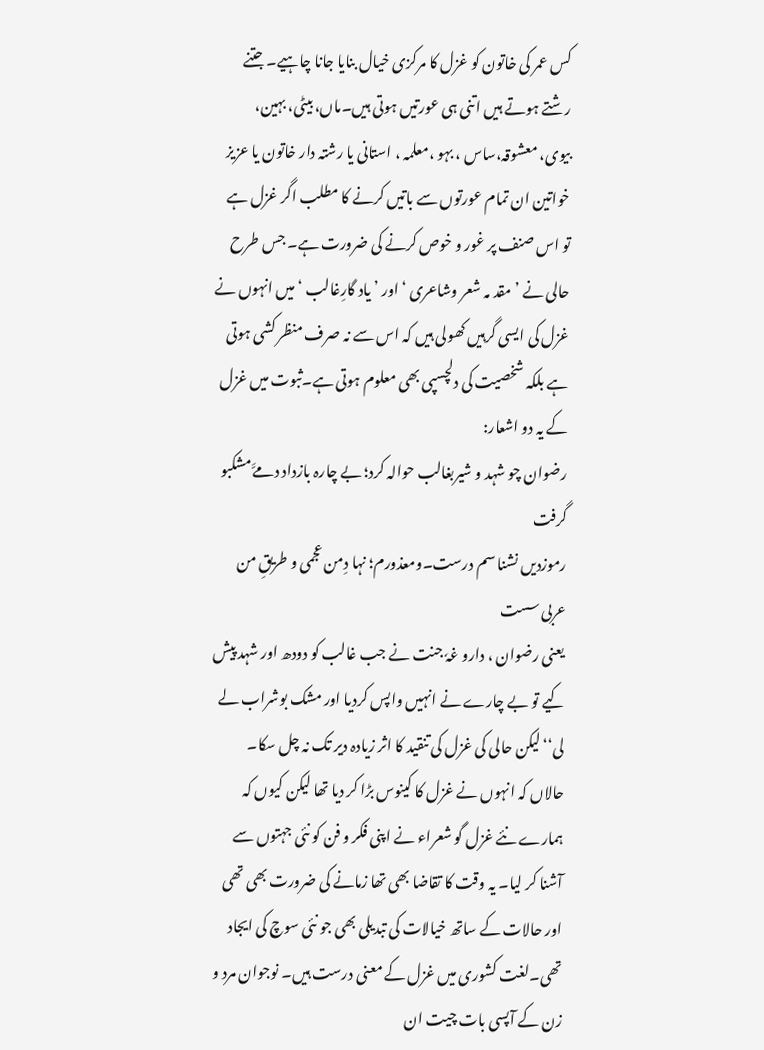کس عمر کی خاتون کو غزل کا مرکزی خیال بنایا جانا چاہیے۔ جتنے رشتے ہوتے ہیں اتنی ہی عورتیں ہوتی ہیں۔ماں، بیٹی، بہین، بیوی، معشوقہ،ساس ، بہو ،معلمہ ، استانی یا رشتہ دار خاتون یا عزیز خواتین ان تمام عورتوں سے باتیں کرنے کا مطلب اگر غزل ہے تو اس صنف پر غور و خوص کرنے کی ضرورت ہے۔ جس طرح حالی نے ’مقد مہ شعر وشاعری ‘ اور ’ یاد گارِغالب ‘میں انہوں نے غزل کی ایسی گرہیں کھولی ہیں کہ اس سے نہ صرف منظر کشی ہوتی ہے بلکہ شخصیت کی دلچسپی بھی معلوم ہوتی ہے۔ثبوت میں غزل کے یہ دو اشعار:
رضوان چو شہد و شیربغالب حوالہ کرد؛ بے چارہ بازداد دمےَّ مشکبو گرفت
رموزدیں نشنا سم درست۔ومعذورم؛ نہا دِمن عجمی و طریقِ من عربی سست
یعنی رضوان ، دارو غہٗ جنت نے جب غالب کو دودھ اور شہد پیش کیے تو بے چارے نے انہیں واپس کردیا اور مشک بوشراب لے لی‘‘لیکن حالی کی غزل کی تنقید کا اثر زیادہ دیر تک نہ چل سکا۔ حالاں کہ انہوں نے غزل کا کینوس بڑا کر دیا تھا لیکن کیوں کہ ہمارے نئے غزل گو شعراء نے اپنی فکر و فن کو نئی جہتوں سے آشنا کر لیا۔ یہ وقت کا تقاضا بھی تھا زمانے کی ضرورت بھی تھی اور حالات کے ساتھ خیالات کی تبدیلی بھی جو نئی سوچ کی ایجاد تھی۔لغت کشوری میں غزل کے معنی درست ہیں۔ نوجوان مرد و زن کے آپسی بات چیت ان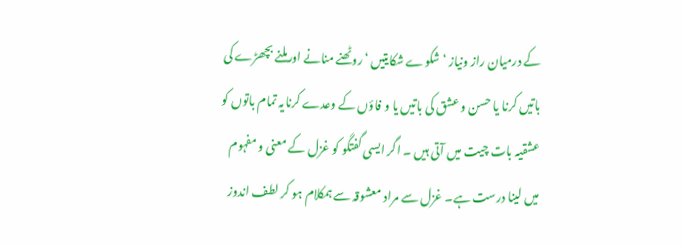کے درمیان راز ونیاز ‘ شکوے شکایتیں ‘ روٹھنے منانے اورملنے بچھڑے کی باتیں کرنا یا حسن و عشق کی باتیں یا و فاؤں کے وعدے کرنایہ تمام باتوں کو عشقیہ بات چیت میں آتی ہیں ۔ اگر ایسی گفتگو کو غزل کے معنی و مفہوم میں لینا درست ہے۔ غزل سے مراد معشوقہ سے ہمکلام ہو کر لطف اندوز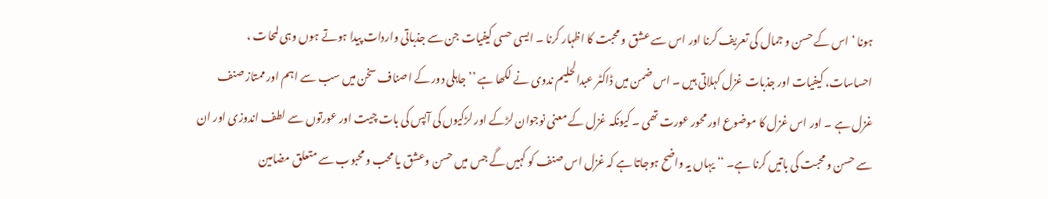ہونا ‘ اس کے حسن و جمال کی تعریف کرنا اور اس سے عشق و محبت کا اظہار کرنا ۔ ایسی حسی کیفیات جن سے جذباتی واردات پیدا ہوتے ہوں وہی لمحات ، احساسات، کیفیات اور جذبات غزل کہلاتی ہیں ۔ اس ضمن میں ڈاکٹر عبدالحلیم ندوی نے لکھا ہے ’’ جاہلی دور کے اصناف سخن میں سب سے اہم اور ممتاز صنف غزل ہے ۔ اور اس غزل کا موضوع اور محور عورت تھی ۔ کیونکہ غزل کے معنی نوجوان لڑکے اور لڑکیوں کی آپس کی بات چیت اور عورتوں سے لطف اندوزی اور ان سے حسن و محبت کی باتیں کرنا ہے۔ ‘‘ یہاں یہ واضح ہوجاتا ہے کہ غزل اس صنف کو کہیں گے جس میں حسن وعشق یا محب و محبوب سے متعلق مضامین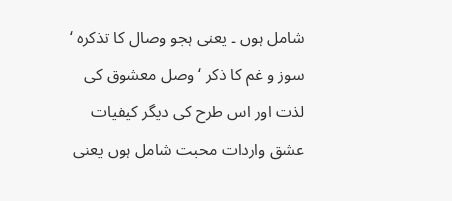شامل ہوں ۔ یعنی ہجو وصال کا تذکرہ ‘ سوز و غم کا ذکر ‘ وصل معشوق کی لذت اور اس طرح کی دیگر کیفیات عشق واردات محبت شامل ہوں یعنی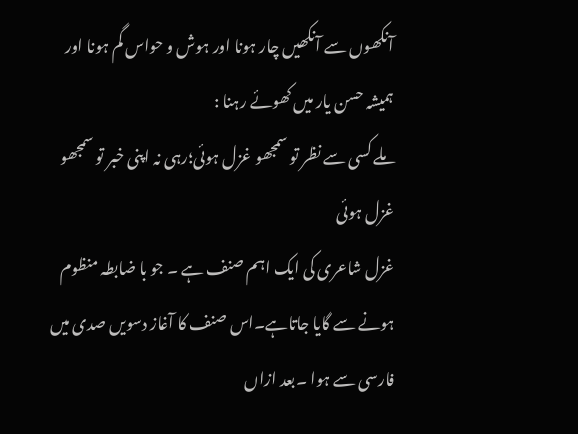آنکھوں سے آنکھیں چار ہونا اور ہوش و حواس گم ہونا اور ہمیشہ حسن یار میں کھوئے رہنا :
ملے کسی سے نظر تو سمجھو غزل ہوئی؛رہی نہ اپنی خبر تو سمجھو غزل ہوئی
غزل شاعری کی ایک اہم صنف ہے ۔ جو با ضابطہ منظوم ہونے سے گایا جاتاہے۔اس صنف کا آغاز دسویں صدی میں فارسی سے ہوا ۔بعد ازاں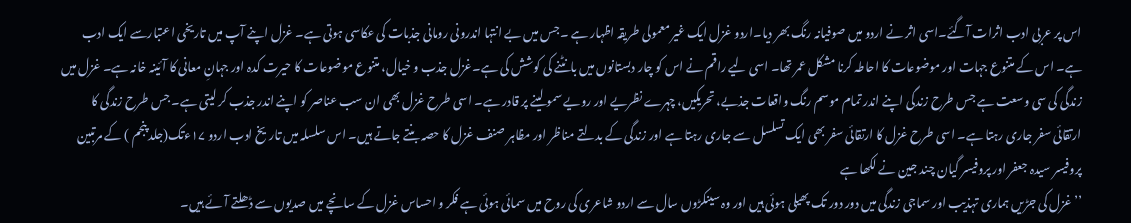اس پر عربی ادب اثرات آگئے۔اسی اثر نے اردو میں صوفیانہ رنگ بھر دیا۔اردو غزل ایک غیر معمولی طریقہ اظہار ہے ۔جس میں بے انتہا اندرونی رومانی جذبات کی عکاسی ہوتی ہے۔ غزل اپنے آپ میں تاریخی اعتبارسے ایک ادب ہے۔ اس کے متنوع جہات اور موضوعات کا احاطہ کرنا مشکل عمر تھا۔ اسی لیے راقم نے اس کو چار دبستانوں میں بانٹنے کی کوشش کی ہے۔غزل جذب و خیال، متنوع موضوعات کا حیرت کدہ اور جہانِ معانی کا آئینہ خانہ ہے۔ غزل میں زندگی کی سی وسعت ہے جس طرح زندگی اپنے اندر تمام موسم رنگ واقعات جذبے، تحریکیں، چہرے نظریے اور رویے سمو لینے پر قادر ہے۔ اسی طرح غزل بھی ان سب عناصر کو اپنے اندر جذب کر لیتی ہے۔ جس طرح زندگی کا ارتقائی سفر جاری رہتا ہے۔ اسی طرح غزل کا ارتقائی سفر بھی ایک تسلسل سے جاری رہتا ہے اور زندگی کے بدلتے مناظر اور مظاہر صنف غزل کا حصہ بنتے جاتے ہیں۔ اس سلسلہ میں تاریخ ادب اردو ۱۷ءتک(جلد پنجم ) کے مرتبین پروفیسر سیدہ جعفر اور پروفیسر گیان چند جین نے لکھا ہے
’’ غزل کی جڑیں ہماری تہذیب اور سماجی زندگی میں دور دور تک پھیلی ہوئی ہیں اور وہ سینکڑوں سال سے اردو شاعری کی روح میں سمائی ہوئی ہے فکر و احساس غزل کے سانچے میں صدیوں سے ڈھلتے آئے ہیں۔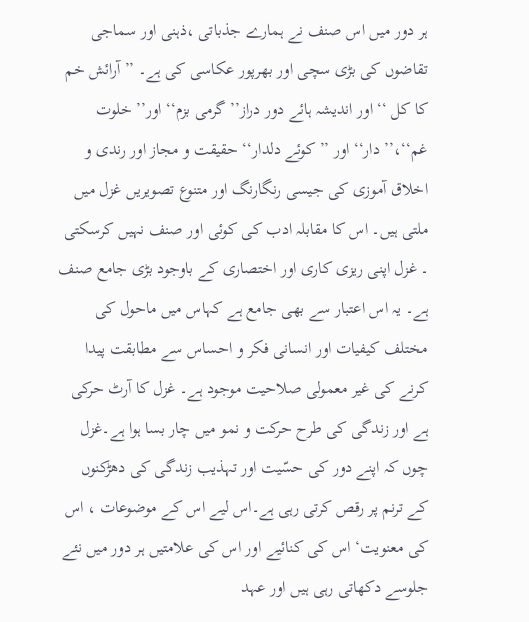ہر دور میں اس صنف نے ہمارے جذباتی ،ذہنی اور سماجی تقاضوں کی بڑی سچی اور بھرپور عکاسی کی ہے۔ ’’ آرائش خم کا کل ‘‘ اور اندیشہ ہائے دور دراز’’گرمی بزم‘‘ اور’’ خلوت غم‘‘،’’ دار‘‘ اور ’’ کوئے دلدار‘‘ حقیقت و مجاز اور رندی و اخلاق آموزی کی جیسی رنگارنگ اور متنوع تصویریں غزل میں ملتی ہیں۔ اس کا مقابلہ ادب کی کوئی اور صنف نہیں کرسکتی ۔ غزل اپنی ریزی کاری اور اختصاری کے باوجود بڑی جامع صنف ہے۔ یہ اس اعتبار سے بھی جامع ہے کہاس میں ماحول کی مختلف کیفیات اور انسانی فکر و احساس سے مطابقت پیدا کرنے کی غیر معمولی صلاحیت موجود ہے۔ غزل کا آرٹ حرکی ہے اور زندگی کی طرح حرکت و نمو میں چار بسا ہوا ہے۔غزل چوں کہ اپنے دور کی حسّیت اور تہذیب زندگی کی دھڑکنوں کے ترنم پر رقص کرتی رہی ہے۔اس لیے اس کے موضوعات ، اس کی معنویت‘ اس کی کنائیے اور اس کی علامتیں ہر دور میں نئے جلوسے دکھاتی رہی ہیں اور عہد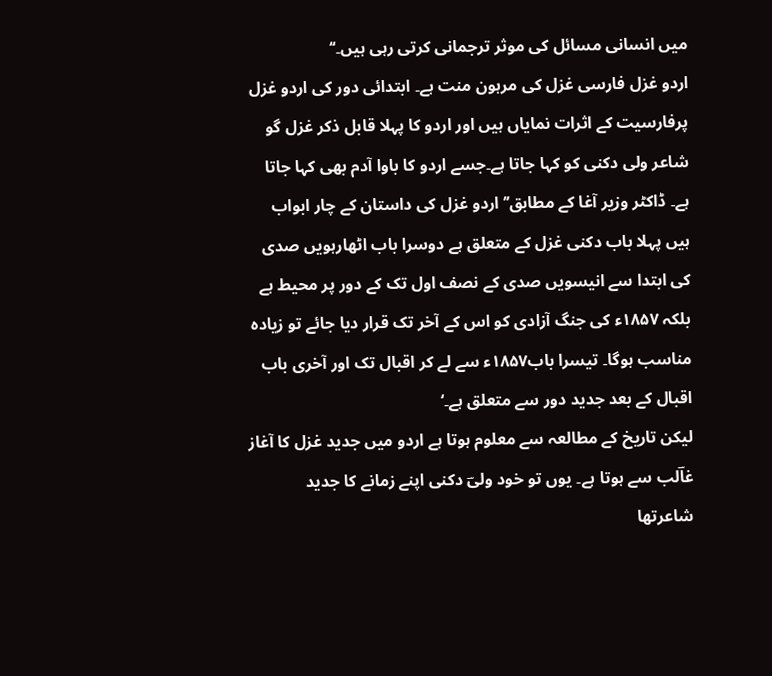میں انسانی مسائل کی موثر ترجمانی کرتی رہی ہیں۔‘‘
اردو غزل فارسی غزل کی مرہون منت ہے۔ ابتدائی دور کی اردو غزل پرفارسیت کے اثرات نمایاں ہیں اور اردو کا پہلا قابل ذکر غزل گو شاعر ولی دکنی کو کہا جاتا ہے۔جسے اردو کا باوا آدم بھی کہا جاتا ہے۔ ڈاکٹر وزیر آغا کے مطابق’’اردو غزل کی داستان کے چار ابواب ہیں پہلا باب دکنی غزل کے متعلق ہے دوسرا باب اٹھارہویں صدی کی ابتدا سے انیسویں صدی کے نصف اول تک کے دور پر محیط ہے بلکہ ۱۸۵۷ء کی جنگ آزادی کو اس کے آخر تک قرار دیا جائے تو زیادہ مناسب ہوگا۔ تیسرا باب۱۸۵۷ء سے لے کر اقبال تک اور آخری باب اقبال کے بعد جدید دور سے متعلق ہے۔‘
لیکن تاریخ کے مطالعہ سے معلوم ہوتا ہے اردو میں جدید غزل کا آغاز غاؔلب سے ہوتا ہے۔ یوں تو خود ولیؔ دکنی اپنے زمانے کا جدید شاعرتھا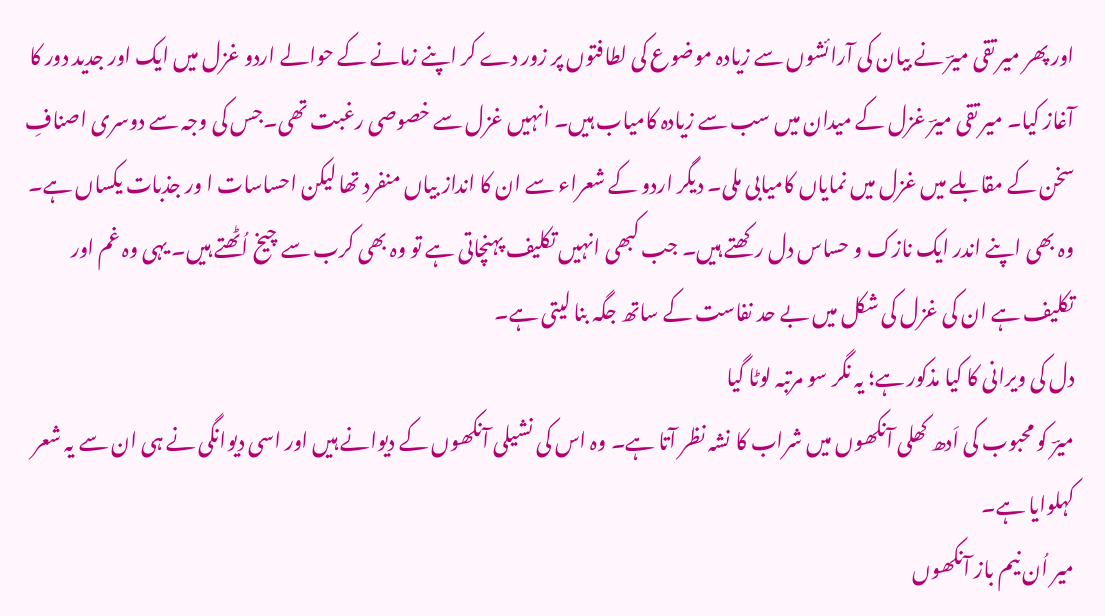اور پھر میر تقی میرؔ نے بیان کی آرائشوں سے زیادہ موضوع کی لطافتوں پر زور دے کر اپنے زمانے کے حوالے اردو غزل میں ایک اور جدید دور کا آغاز کیا۔ میر تقی میرؔ غزل کے میدان میں سب سے زیادہ کامیاب ہیں۔ انہیں غزل سے خصوصی رغبت تھی۔جس کی وجہ سے دوسری اصنافِ سخن کے مقابلے میں غزل میں نمایاں کامیابی ملی۔ دیگر اردو کے شعراء سے ان کا انداز بیاں منفرد تھا لیکن احساسات ا ور جذبات یکساں ہے۔ وہ بھی اپنے اندر ایک نازک و حساس دل رکھتے ہیں۔ جب کبھی انہیں تکلیف پہنچاتی ہے تو وہ بھی کرب سے چیخ اُٹھتے ہیں۔ یہی وہ غم اور تکلیف ہے ان کی غزل کی شکل میں بے حد نفاست کے ساتھ جگہ بنا لیتی ہے۔
دل کی ویرانی کا کیا مذکور ہے؛ یہ نگر سو مرتبہ لوٹا گیا
میرؔ کو محبوب کی اَدھ کھلی آنکھوں میں شراب کا نشہ نظر آتا ہے۔ وہ اس کی نشیلی آنکھوں کے دیوانے ہیں اور اسی دیوانگی نے ہی ان سے یہ شعر کہلوایا ہے۔
میر اُن نیم باز آنکھوں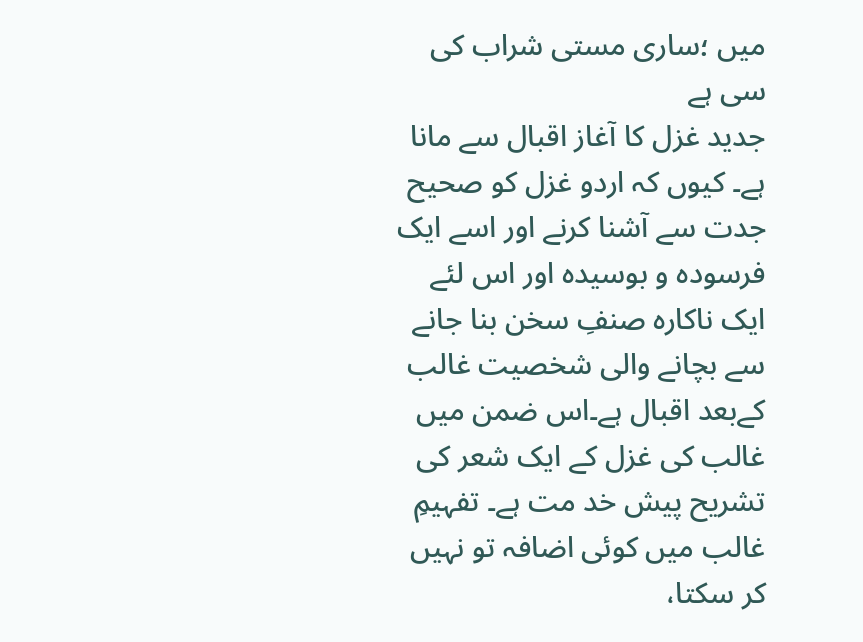میں ؛ساری مستی شراب کی سی ہے
جدید غزل کا آغاز اقبال سے مانا ہے۔ کیوں کہ اردو غزل کو صحیح جدت سے آشنا کرنے اور اسے ایک فرسودہ و بوسیدہ اور اس لئے ایک ناکارہ صنفِ سخن بنا جانے سے بچانے والی شخصیت غالب کےبعد اقبال ہے۔اس ضمن میں غالب کی غزل کے ایک شعر کی تشریح پیش خد مت ہے۔ تفہیمِ غالب میں کوئی اضافہ تو نہیں کر سکتا،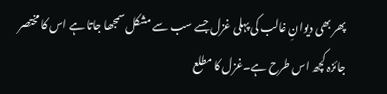پھر بھی دیوانِ غالب کی پہلی غزل جسے سب سے مشکل سمجھا جاتا ہے اس کا مختصر جائزہ کچھ اس طرح ہے۔غزل کا مطلع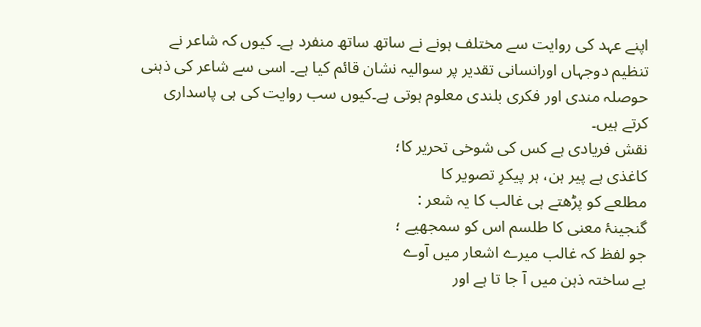اپنے عہد کی روایت سے مختلف ہونے نے ساتھ ساتھ منفرد ہے۔ کیوں کہ شاعر نے تنظیم دوجہاں اورانسانی تقدیر پر سوالیہ نشان قائم کیا ہے۔ اسی سے شاعر کی ذہنی حوصلہ مندی اور فکری بلندی معلوم ہوتی ہے۔کیوں سب روایت کی ہی پاسداری کرتے ہیں۔
نقش فریادی ہے کس کی شوخی تحریر کا؛
کاغذی ہے پیر ہن، ہر پیکرِ تصویر کا
مطلعے کو پڑھتے ہی غالب کا یہ شعر :
گنجینۂ معنی کا طلسم اس کو سمجھیے ؛
جو لفظ کہ غالب میرے اشعار میں آوے
بے ساختہ ذہن میں آ جا تا ہے اور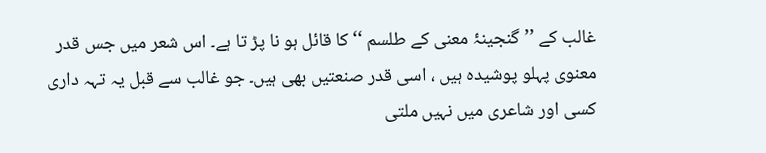غالب کے ’’گنجینۂ معنی کے طلسم ‘‘ کا قائل ہو نا پڑ تا ہے۔ اس شعر میں جس قدر معنوی پہلو پوشیدہ ہیں ، اسی قدر صنعتیں بھی ہیں۔ جو غالب سے قبل یہ تہہ داری کسی اور شاعری میں نہیں ملتی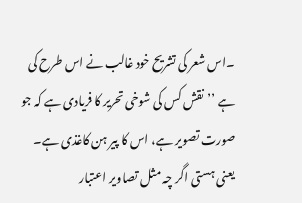۔اس شعر کی تشریح خود غالب نے اس طرح کی ہے ’’نقش کس کی شوخی تحریر کا فریادی ہے کہ جو صورت تصویر ہے، اس کا پیر ہن کاغذی ہے۔ یعنی ہستی اگر چہ مثل تصاویر اعتبار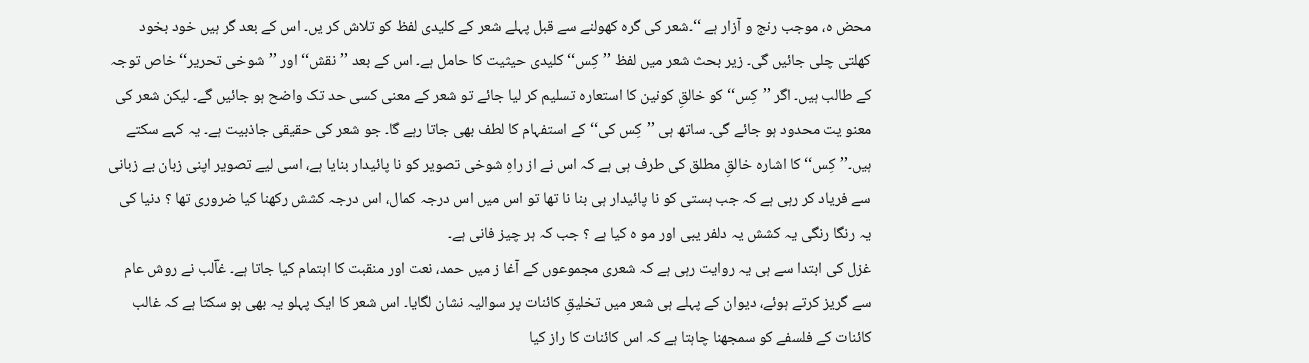محض ہ، موجب رنج و آزار ہے ‘‘۔شعر کی گرہ کھولنے سے قبل پہلے شعر کے کلیدی لفظ کو تلاش کر یں۔ اس کے بعد گر ہیں خود بخود کھلتی چلی جائیں گی۔ زیر بحث شعر میں لفظ ’’کِس‘‘ کلیدی حیثیت کا حامل ہے۔ اس کے بعد ’’نقش‘‘ اور ’’شوخی تحریر‘‘ خاص توجہ کے طالب ہیں۔ اگر ’’کِس‘‘ کو خالقِ کونین کا استعارہ تسلیم کر لیا جائے تو شعر کے معنی کسی حد تک واضح ہو جائیں گے۔ لیکن شعر کی معنو یت محدود ہو جائے گی۔ ساتھ ہی ’’کِس کی‘‘ کے استفہام کا لطف بھی جاتا رہے گا۔ جو شعر کی حقیقی جاذبیت ہے۔ یہ کہے سکتے ہیں۔’’کِس‘‘ کا اشارہ خالقِ مطلق کی طرف ہی ہے کہ اس نے از راہِ شوخی تصویر کو نا پائیدار بنایا ہے، اسی لیے تصویر اپنی زبان بے زبانی سے فریاد کر رہی ہے کہ جب ہستی کو نا پائیدار ہی بنا نا تھا تو اس میں اس درجہ کمال، اس درجہ کشش رکھنا کیا ضروری تھا ؟ دنیا کی یہ رنگا رنگی یہ کشش یہ دلفر یبی اور مو ہ کیا ہے ؟ جب کہ ہر چیز فانی ہے۔
غزل کی ابتدا سے ہی یہ روایت رہی ہے کہ شعری مجموعوں کے آغا ز میں حمد، نعت اور منقبت کا اہتمام کیا جاتا ہے۔ غاؔلب نے روش عام سے گریز کرتے ہوئے، دیوان کے پہلے ہی شعر میں تخلیقِ کائنات پر سوالیہ نشان لگایا۔ اس شعر کا ایک پہلو یہ بھی ہو سکتا ہے کہ غالب کائنات کے فلسفے کو سمجھنا چاہتا ہے کہ اس کائنات کا راز کیا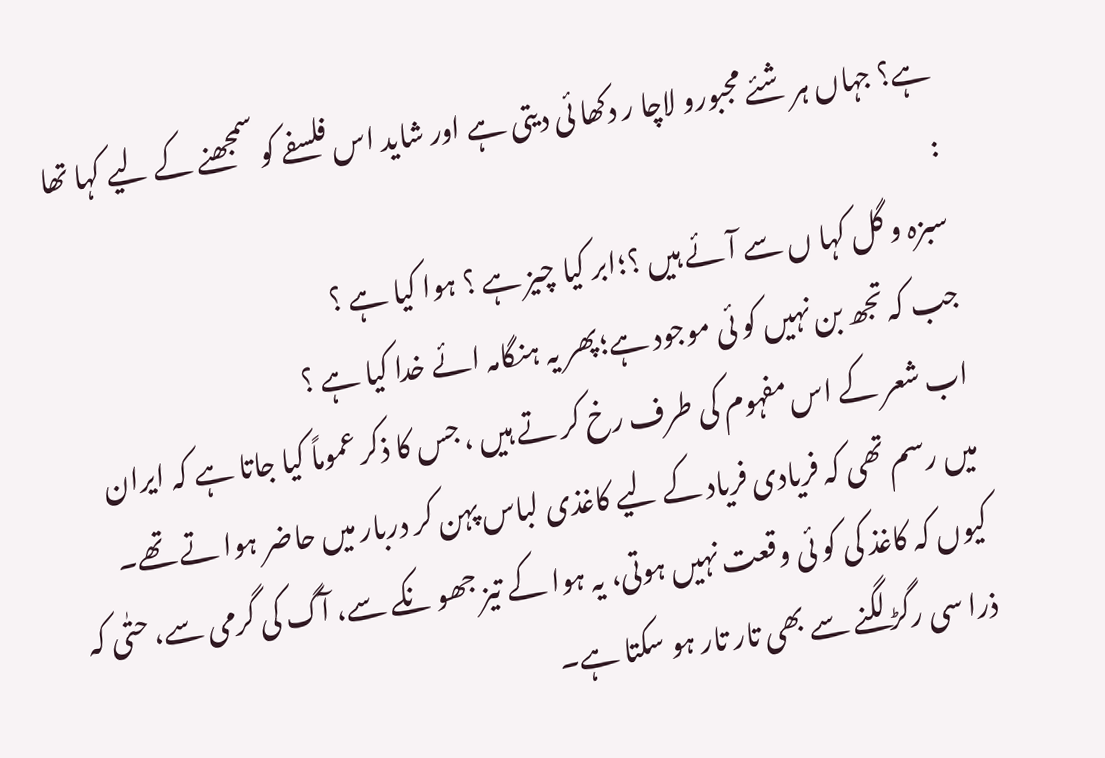ہے؟ جہاں ہر شئے مجبورو لاچا ر دکھا ئی دیتی ہے اور شاید اس فلسفے کو سمجھنے کے لیے کہا تھا :
سبزہ و گل کہا ں سے آئے ہیں ؟؛ابر کیا چیز ہے ؟ ہوا کیا ہے ؟
جب کہ تجھ بن نہیں کو ئی موجود ہے؛پھر یہ ہنگامہ ائے خدا کیا ہے ؟
اب شعر کے اس مفہوم کی طرف رخ کر تے ہیں ، جس کا ذکر عموماً کیا جاتا ہے کہ ایران میں رسم تھی کہ فریادی فریاد کے لیے کاغذی لباس پہن کر دربار میں حاضر ہوا تے تھے۔ کیوں کہ کاغذ کی کو ئی وقعت نہیں ہوتی، یہ ہوا کے تیز جھو نکے سے، آگ کی گرمی سے، حتٰی کہ ذرا سی رگڑ لگنے سے بھی تار تار ہو سکتا ہے۔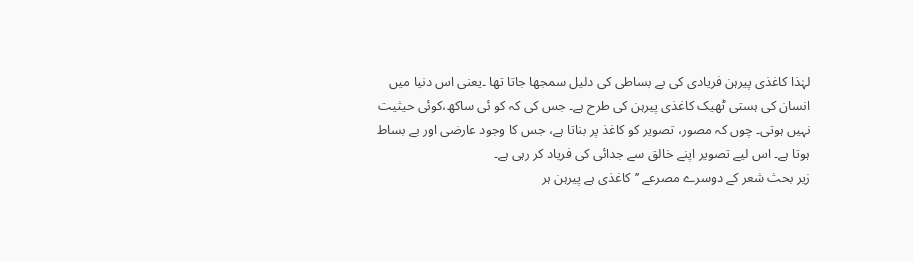لہٰذا کاغذی پیرہن فریادی کی بے بساطی کی دلیل سمجھا جاتا تھا ۔یعنی اس دنیا میں انسان کی ہستی ٹھیک کاغذی پیرہن کی طرح ہے۔ جس کی کہ کو ئی ساکھ،کوئی حیثیت نہیں ہوتی۔ چوں کہ مصور، تصویر کو کاغذ پر بناتا ہے، جس کا وجود عارضی اور بے بساط ہوتا ہے۔ اس لیے تصویر اپنے خالق سے جدائی کی فریاد کر رہی ہے۔
زیر بحث شعر کے دوسرے مصرعے ’’کاغذی ہے پیرہن ہر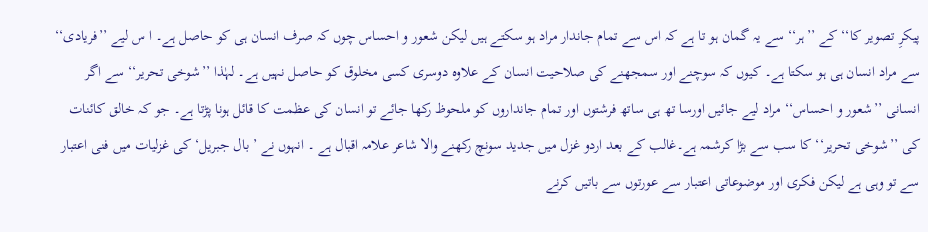پیکرِ تصویر کا‘‘ کے ’’ہر‘‘ سے یہ گمان ہو تا ہے کہ اس سے تمام جاندار مراد ہو سکتے ہیں لیکن شعور و احساس چوں کہ صرف انسان ہی کو حاصل ہے۔ ا س لیے ’’فریادی‘‘ سے مراد انسان ہی ہو سکتا ہے۔ کیوں کہ سوچنے اور سمجھنے کی صلاحیت انسان کے علاوہ دوسری کسی مخلوق کو حاصل نہیں ہے۔ لہٰذا ’’شوخی تحریر‘‘ سے اگر انسانی ’’شعور و احساس‘‘ مراد لیے جائیں اورسا تھ ہی ساتھ فرشتوں اور تمام جانداروں کو ملحوظ رکھا جائے تو انسان کی عظمت کا قائل ہونا پڑتا ہے۔ جو کہ خالق کائنات کی ’’شوخی تحریر‘‘ کا سب سے بڑا کرشمہ ہے۔غالب کے بعد اردو غزل میں جدید سونچ رکھنے والا شاعر علامہ اقبال ہے ۔ انہوں نے ’ بال جبریل‘ کی غزلیات میں فنی اعتبار سے تو وہی ہے لیکن فکری اور موضوعاتی اعتبار سے عورتوں سے باتیں کرنے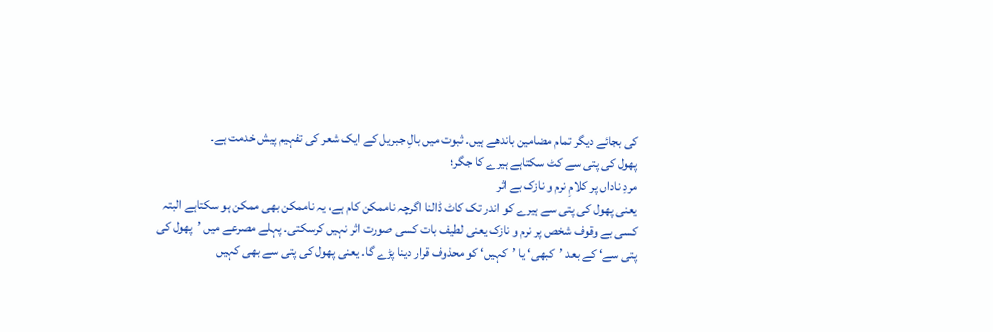کی بجائے دیگر تمام مضامین باندھے ہیں۔ ثبوت میں بالِ جبریل کے ایک شعر کی تفہیم پیش خدمت ہے۔
پھول کی پتی سے کٹ سکتاہے ہیرے کا جگر؛
مردِ ناداں پر کلامِ نرم و نازک بے اثر
یعنی پھول کی پتی سے ہیرے کو اندر تک کاٹ ڈالنا اگرچہ ناممکن کام ہے، یہ ناممکن بھی ممکن ہو سکتاہے البتہ کسی بے وقوف شخص پر نرم و نازک یعنی لطیف بات کسی صورت اثر نہیں کرسکتی۔ پہلے مصرعے میں ’پھول کی پتی سے‘ کے بعد ’کبھی‘ یا ’کہیں‘ کو محذوف قرار دینا پڑے گا۔ یعنی پھول کی پتی سے بھی کہیں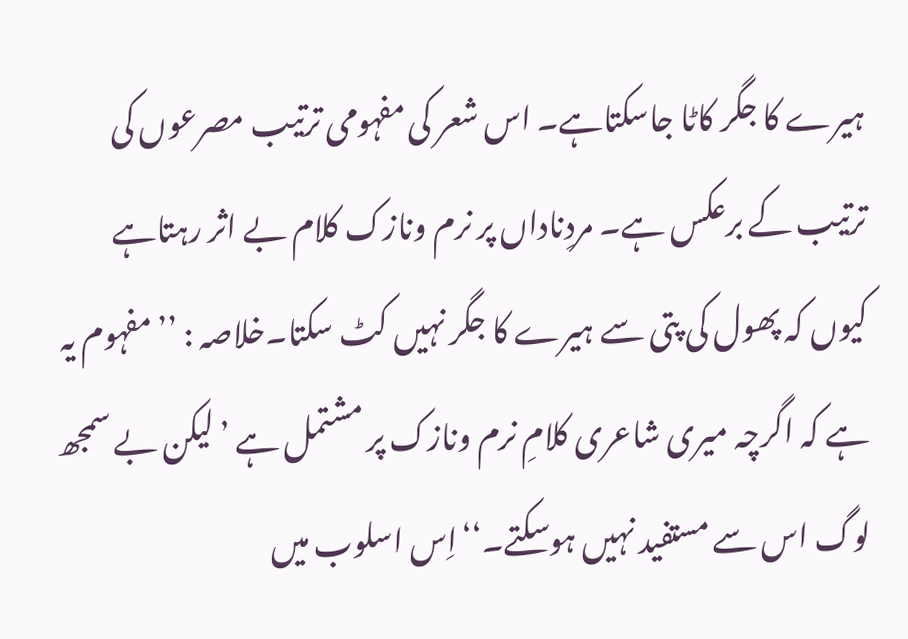ہیرے کا جگر کاٹا جاسکتاہے۔ اس شعر کی مفہومی ترتیب مصرعوں کی ترتیب کے برعکس ہے۔ مردِناداں پر نرم ونازک کلام بے اثر رہتاہے کیوں کہ پھول کی پتی سے ہیرے کا جگر نہیں کٹ سکتا۔خلاصہ : ’’مفہوم یہ ہے کہ اگرچہ میری شاعری کلامِ نرم ونازک پر مشتمل ہے ’لیکن بے سمجھ لوگ اس سے مستفید نہیں ہوسکتے۔‘‘اِس اسلوب میں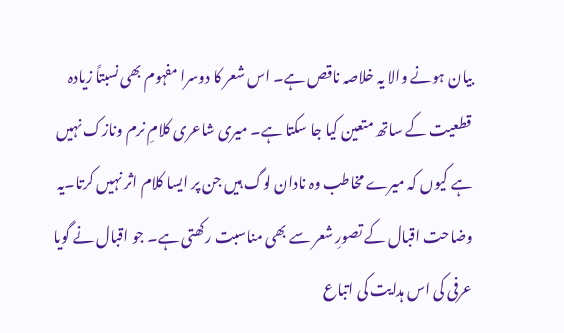بیان ہونے والا یہ خلاصہ ناقص ہے۔ اس شعر کا دوسرا مفہوم بھی نسبتاً زیادہ قطعیت کے ساتھ متعین کیا جا سکتا ہے۔ میری شاعری کلامِ نرم ونازک نہیں ہے کیوں کہ میرے مخاطب وہ نادان لوگ ہیں جن پر ایسا کلام اثر نہیں کرتا۔یہ وضاحت اقبال کے تصورِ شعر سے بھی مناسبت رکھتی ہے۔ جو اقبال نے گویا عرفی کی اس ہدایت کی اتباع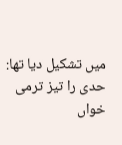میں تشکیل دیا تھا:
حدی را تیز ترمی خواں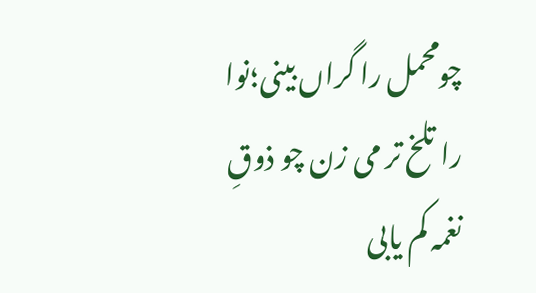چومحمل را گراں بینی؛نوا را تلخ تر می زن چو ذوقِ نغمہ کم یابی